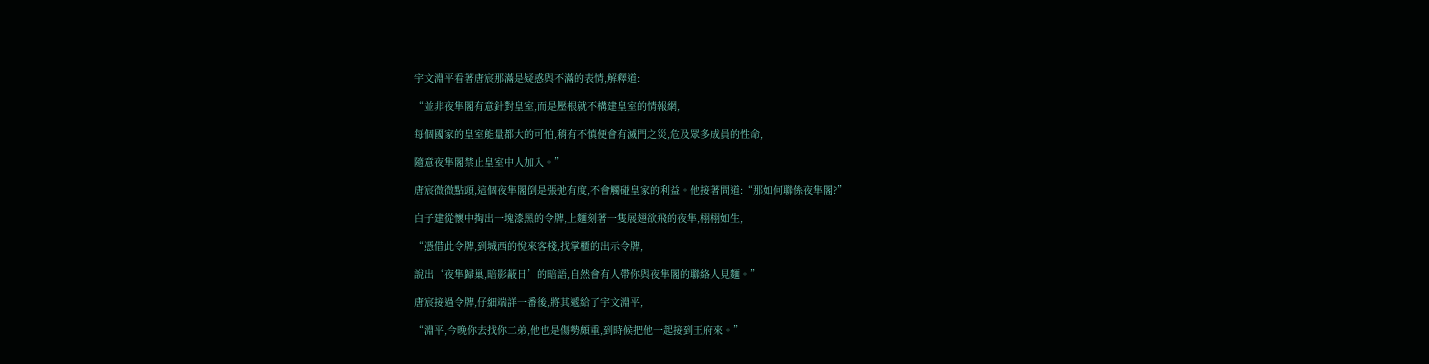宇文淵平看著唐宸那滿是疑惑與不滿的表情,解釋道:

“並非夜隼閣有意針對皇室,而是壓根就不構建皇室的情報網,

每個國家的皇室能量都大的可怕,稍有不慎便會有滅門之災,危及眾多成員的性命,

隨意夜隼閣禁止皇室中人加入。”

唐宸微微點頭,這個夜隼閣倒是張弛有度,不會觸碰皇家的利益。他接著問道:“那如何聯係夜隼閣?”

白子建從懷中掏出一塊漆黑的令牌,上麵刻著一隻展翅欲飛的夜隼,栩栩如生,

“憑借此令牌,到城西的悅來客棧,找掌櫃的出示令牌,

說出‘夜隼歸巢,暗影蔽日’的暗語,自然會有人帶你與夜隼閣的聯絡人見麵。”

唐宸接過令牌,仔細端詳一番後,將其遞給了宇文淵平,

“淵平,今晚你去找你二弟,他也是傷勢頗重,到時候把他一起接到王府來。”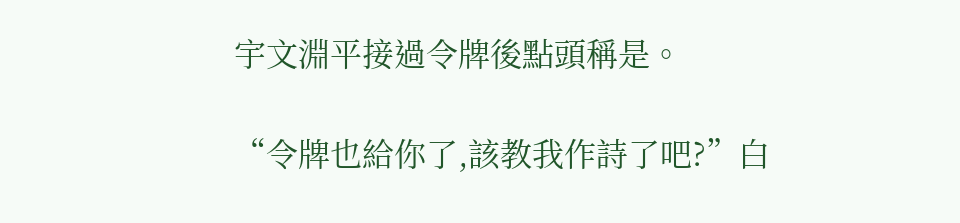宇文淵平接過令牌後點頭稱是。

“令牌也給你了,該教我作詩了吧?”白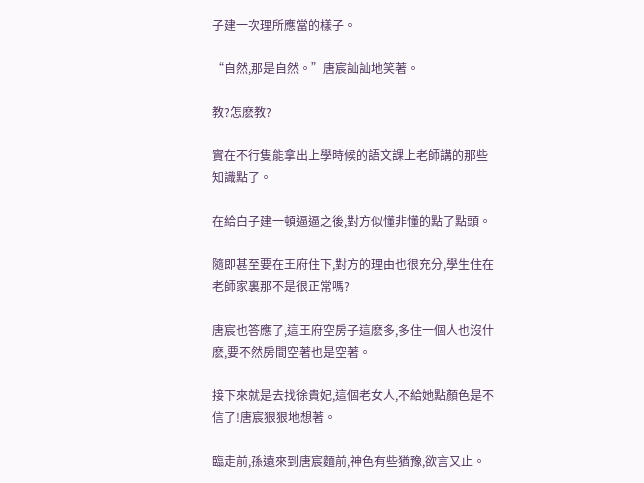子建一次理所應當的樣子。

“自然,那是自然。”唐宸訕訕地笑著。

教?怎麽教?

實在不行隻能拿出上學時候的語文課上老師講的那些知識點了。

在給白子建一頓逼逼之後,對方似懂非懂的點了點頭。

隨即甚至要在王府住下,對方的理由也很充分,學生住在老師家裏那不是很正常嗎?

唐宸也答應了,這王府空房子這麽多,多住一個人也沒什麽,要不然房間空著也是空著。

接下來就是去找徐貴妃,這個老女人,不給她點顏色是不信了!唐宸狠狠地想著。

臨走前,孫遠來到唐宸麵前,神色有些猶豫,欲言又止。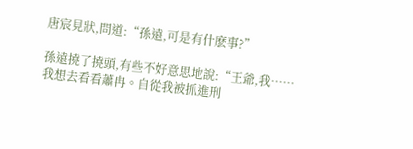唐宸見狀,問道:“孫遠,可是有什麽事?”

孫遠撓了撓頭,有些不好意思地說:“王爺,我……我想去看看蕭冉。自從我被抓進刑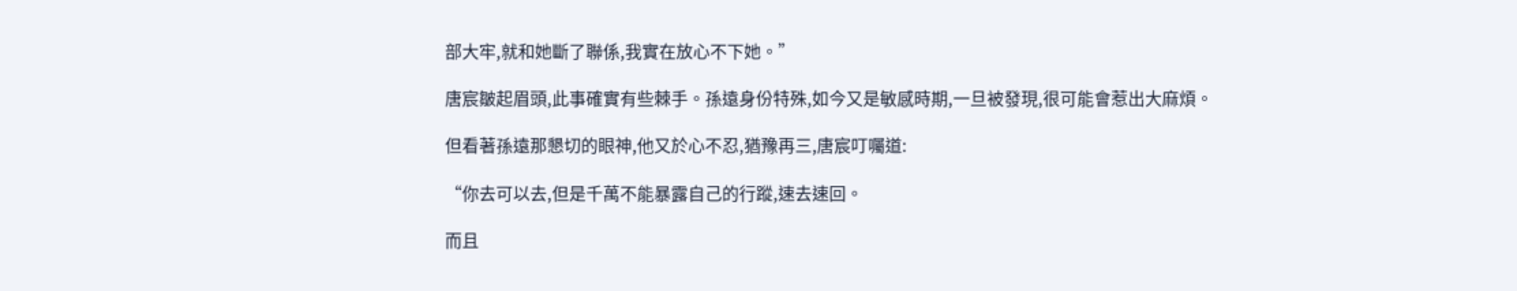部大牢,就和她斷了聯係,我實在放心不下她。”

唐宸皺起眉頭,此事確實有些棘手。孫遠身份特殊,如今又是敏感時期,一旦被發現,很可能會惹出大麻煩。

但看著孫遠那懇切的眼神,他又於心不忍,猶豫再三,唐宸叮囑道:

“你去可以去,但是千萬不能暴露自己的行蹤,速去速回。

而且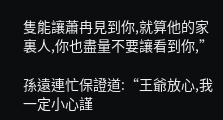隻能讓蕭冉見到你,就算他的家裏人,你也盡量不要讓看到你,”

孫遠連忙保證道:“王爺放心,我一定小心謹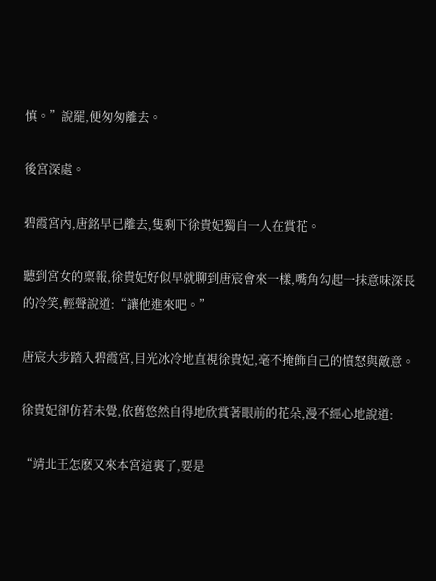慎。”說罷,便匆匆離去。

後宮深處。

碧霞宮內,唐銘早已離去,隻剩下徐貴妃獨自一人在賞花。

聽到宮女的稟報,徐貴妃好似早就聊到唐宸會來一樣,嘴角勾起一抹意味深長的冷笑,輕聲說道:“讓他進來吧。”

唐宸大步踏入碧霞宮,目光冰冷地直視徐貴妃,毫不掩飾自己的憤怒與敵意。

徐貴妃卻仿若未覺,依舊悠然自得地欣賞著眼前的花朵,漫不經心地說道:

“靖北王怎麽又來本宮這裏了,要是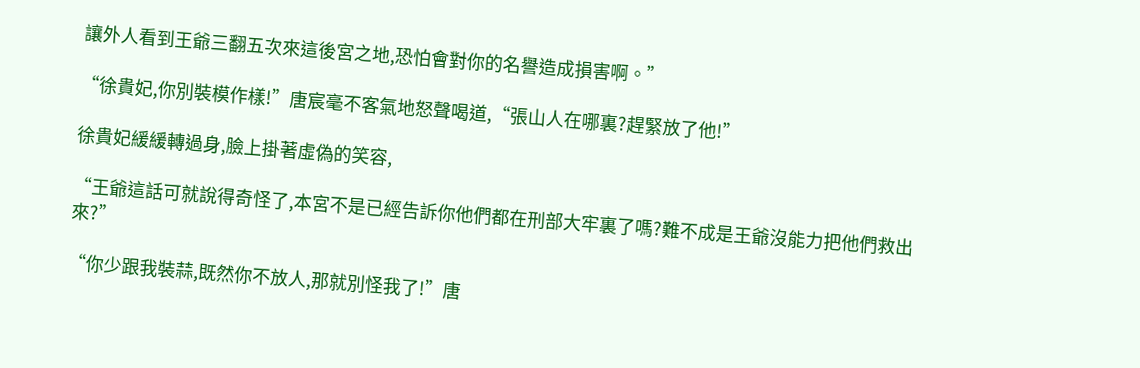讓外人看到王爺三翻五次來這後宮之地,恐怕會對你的名譽造成損害啊。”

“徐貴妃,你別裝模作樣!”唐宸毫不客氣地怒聲喝道,“張山人在哪裏?趕緊放了他!”

徐貴妃緩緩轉過身,臉上掛著虛偽的笑容,

“王爺這話可就說得奇怪了,本宮不是已經告訴你他們都在刑部大牢裏了嗎?難不成是王爺沒能力把他們救出來?”

“你少跟我裝蒜,既然你不放人,那就別怪我了!”唐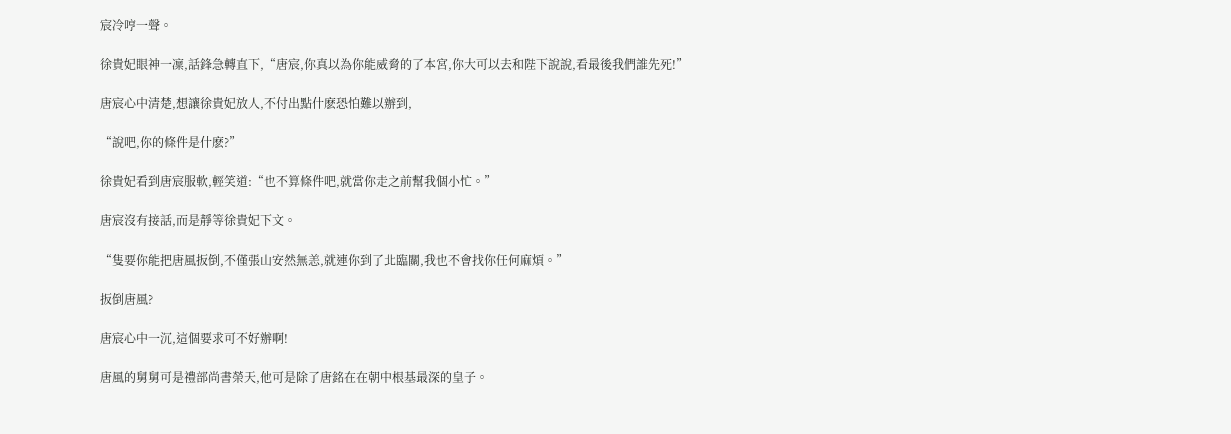宸冷哼一聲。

徐貴妃眼神一凜,話鋒急轉直下,“唐宸,你真以為你能威脅的了本宮,你大可以去和陛下說說,看最後我們誰先死!”

唐宸心中清楚,想讓徐貴妃放人,不付出點什麽恐怕難以辦到,

“說吧,你的條件是什麽?”

徐貴妃看到唐宸服軟,輕笑道:“也不算條件吧,就當你走之前幫我個小忙。”

唐宸沒有接話,而是靜等徐貴妃下文。

“隻要你能把唐風扳倒,不僅張山安然無恙,就連你到了北臨關,我也不會找你任何麻煩。”

扳倒唐風?

唐宸心中一沉,這個要求可不好辦啊!

唐風的舅舅可是禮部尚書榮天,他可是除了唐銘在在朝中根基最深的皇子。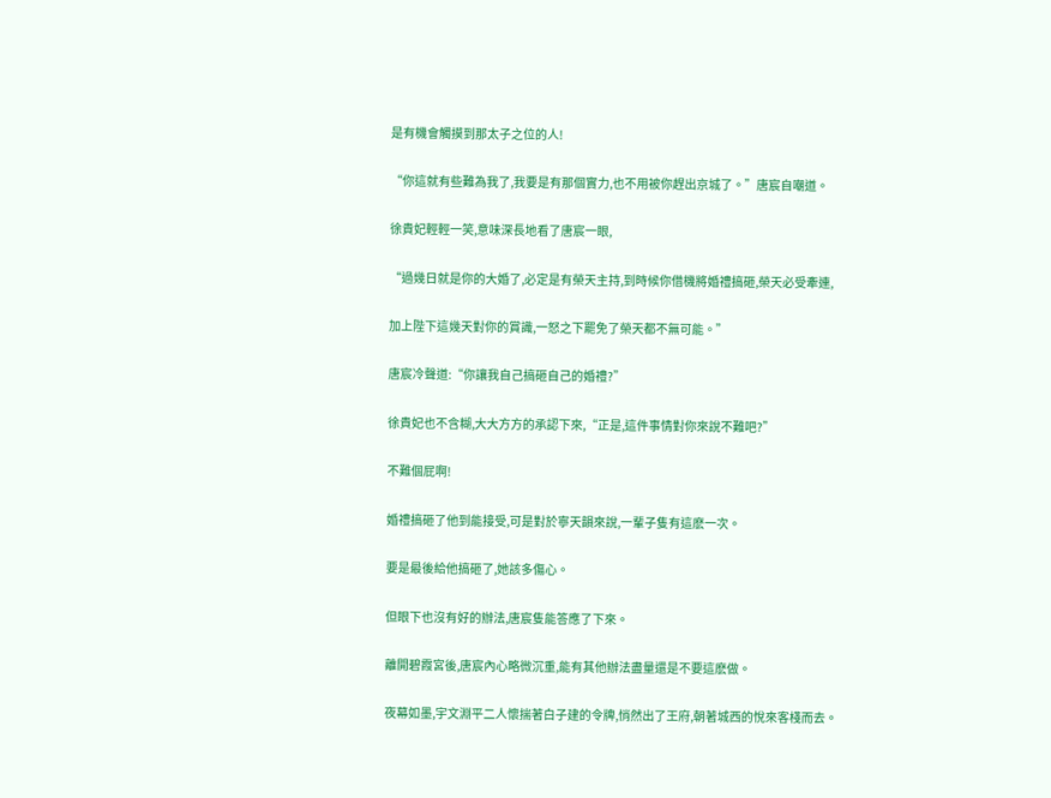是有機會觸摸到那太子之位的人!

“你這就有些難為我了,我要是有那個實力,也不用被你趕出京城了。”唐宸自嘲道。

徐貴妃輕輕一笑,意味深長地看了唐宸一眼,

“過幾日就是你的大婚了,必定是有榮天主持,到時候你借機將婚禮搞砸,榮天必受牽連,

加上陛下這幾天對你的賞識,一怒之下罷免了榮天都不無可能。”

唐宸冷聲道:“你讓我自己搞砸自己的婚禮?”

徐貴妃也不含糊,大大方方的承認下來,“正是,這件事情對你來說不難吧?”

不難個屁啊!

婚禮搞砸了他到能接受,可是對於寧天韻來說,一輩子隻有這麽一次。

要是最後給他搞砸了,她該多傷心。

但眼下也沒有好的辦法,唐宸隻能答應了下來。

離開碧霞宮後,唐宸內心略微沉重,能有其他辦法盡量還是不要這麽做。

夜幕如墨,宇文淵平二人懷揣著白子建的令牌,悄然出了王府,朝著城西的悅來客棧而去。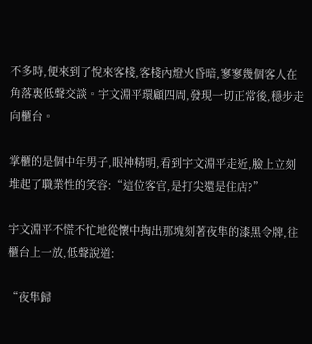不多時,便來到了悅來客棧,客棧內燈火昏暗,寥寥幾個客人在角落裏低聲交談。宇文淵平環顧四周,發現一切正常後,穩步走向櫃台。

掌櫃的是個中年男子,眼神精明,看到宇文淵平走近,臉上立刻堆起了職業性的笑容:“這位客官,是打尖還是住店?”

宇文淵平不慌不忙地從懷中掏出那塊刻著夜隼的漆黑令牌,往櫃台上一放,低聲說道:

“夜隼歸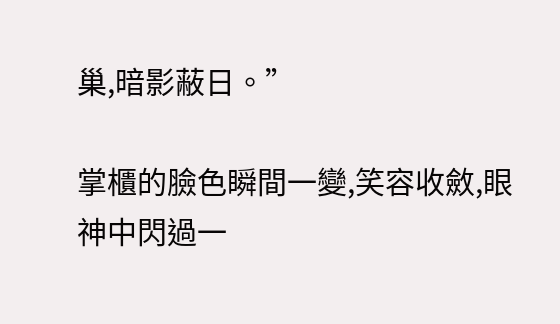巢,暗影蔽日。”

掌櫃的臉色瞬間一變,笑容收斂,眼神中閃過一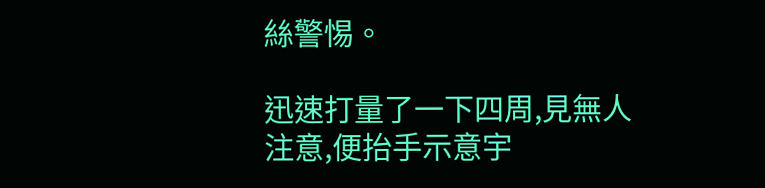絲警惕。

迅速打量了一下四周,見無人注意,便抬手示意宇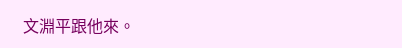文淵平跟他來。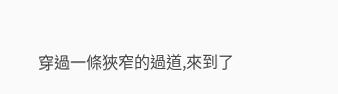穿過一條狹窄的過道,來到了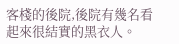客棧的後院,後院有幾名看起來很結實的黑衣人。